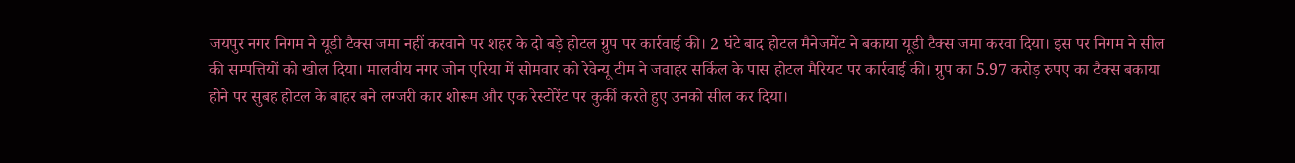जयपुर नगर निगम ने यूडी टैक्स जमा नहीं करवाने पर शहर के दो बड़े होटल ग्रुप पर कार्रवाई की। 2 घंटे बाद होटल मैनेजमेंट ने बकाया यूडी टैक्स जमा करवा दिया। इस पर निगम ने सील की सम्पत्तियों को खोल दिया। मालवीय नगर जोन एरिया में सोमवार को रेवेन्यू टीम ने जवाहर सर्किल के पास होटल मैरियट पर कार्रवाई की। ग्रुप का 5.97 करोड़ रुपए का टैक्स बकाया होने पर सुबह होटल के बाहर बने लग्जरी कार शोरूम और एक रेस्टोरेंट पर कुर्की करते हुए उनको सील कर दिया।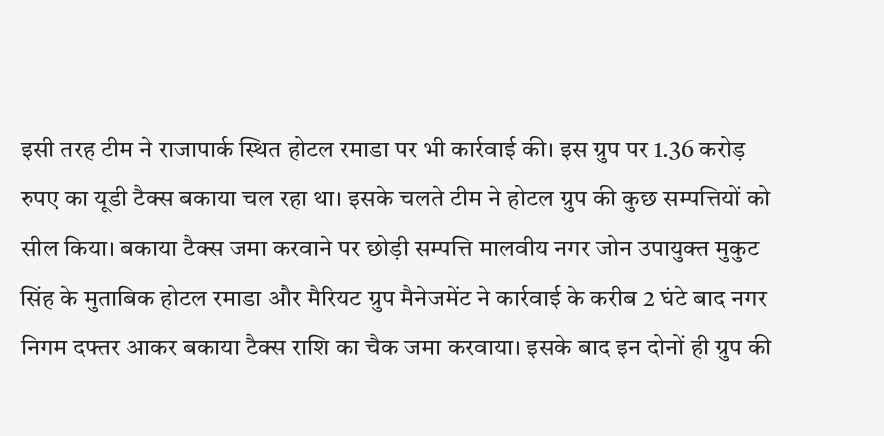इसी तरह टीम ने राजापार्क स्थित होटल रमाडा पर भी कार्रवाई की। इस ग्रुप पर 1.36 करोड़ रुपए का यूडी टैक्स बकाया चल रहा था। इसके चलते टीम ने होटल ग्रुप की कुछ सम्पत्तियों को सील किया। बकाया टैक्स जमा करवाने पर छोड़ी सम्पत्ति मालवीय नगर जोन उपायुक्त मुकुट सिंह के मुताबिक होटल रमाडा और मैरियट ग्रुप मैनेजमेंट ने कार्रवाई के करीब 2 घंटे बाद नगर निगम दफ्तर आकर बकाया टैक्स राशि का चैक जमा करवाया। इसके बाद इन दोनों ही ग्रुप की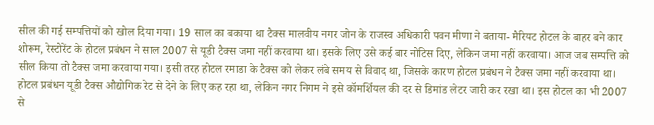सील की गई सम्पत्तियों को खोल दिया गया। 19 साल का बकाया था टैक्स मालवीय नगर जोन के राजस्व अधिकारी पवन मीणा ने बताया- मैरियट होटल के बाहर बने कार शोरूम, रेस्टोरेंट के होटल प्रबंधन ने साल 2007 से यूडी टैक्स जमा नहीं करवाया था। इसके लिए उसे कई बार नोटिस दिए, लेकिन जमा नहीं करवाया। आज जब सम्पत्ति को सील किया तो टैक्स जमा करवाया गया। इसी तरह होटल रमाडा के टैक्स को लेकर लंबे समय से विवाद था, जिसके कारण होटल प्रबंधन ने टैक्स जमा नहीं करवाया था। होटल प्रबंधन यूडी टैक्स औद्योगिक रेट से देने के लिए कह रहा था, लेकिन नगर निगम ने इसे कॉमर्शियल की दर से डिमांड लेटर जारी कर रखा था। इस होटल का भी 2007 से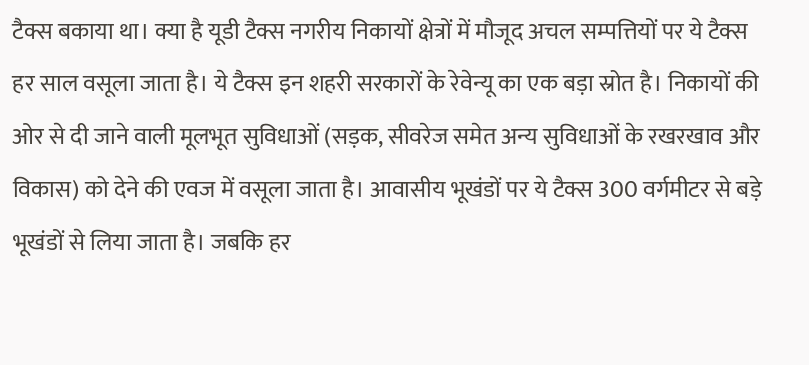टैक्स बकाया था। क्या है यूडी टैक्स नगरीय निकायों क्षेत्रों में मौजूद अचल सम्पत्तियों पर ये टैक्स हर साल वसूला जाता है। ये टैक्स इन शहरी सरकारों के रेवेन्यू का एक बड़ा स्रोत है। निकायों की ओर से दी जाने वाली मूलभूत सुविधाओं (सड़क, सीवरेज समेत अन्य सुविधाओं के रखरखाव और विकास) को देने की एवज में वसूला जाता है। आवासीय भूखंडों पर ये टैक्स 300 वर्गमीटर से बड़े भूखंडों से लिया जाता है। जबकि हर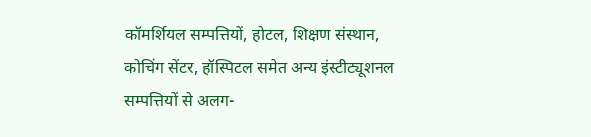कॉमर्शियल सम्पत्तियों, होटल, शिक्षण संस्थान, कोचिंग सेंटर, हॉस्पिटल समेत अन्य इंस्टीट्यूशनल सम्पत्तियों से अलग-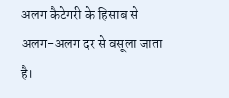अलग कैटेगरी के हिसाब से अलग-अलग दर से वसूला जाता है।